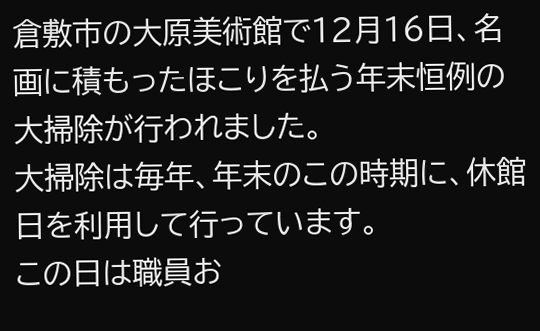倉敷市の大原美術館で12月16日、名画に積もったほこりを払う年末恒例の大掃除が行われました。
大掃除は毎年、年末のこの時期に、休館日を利用して行っています。
この日は職員お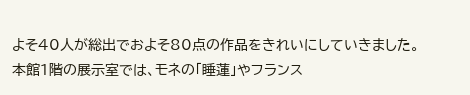よそ40人が総出でおよそ80点の作品をきれいにしていきました。
本館1階の展示室では、モネの「睡蓮」やフランス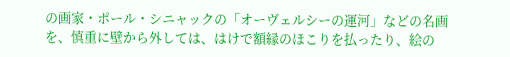の画家・ポール・シニャックの「オーヴェルシーの運河」などの名画を、慎重に壁から外しては、はけで額縁のほこりを払ったり、絵の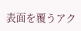表面を覆うアク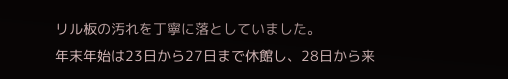リル板の汚れを丁寧に落としていました。
年末年始は23日から27日まで休館し、28日から来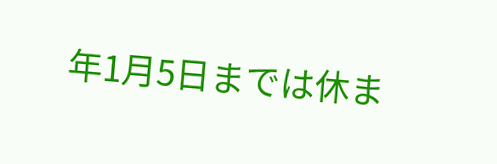年1月5日までは休ま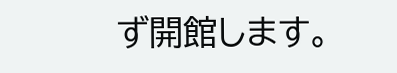ず開館します。